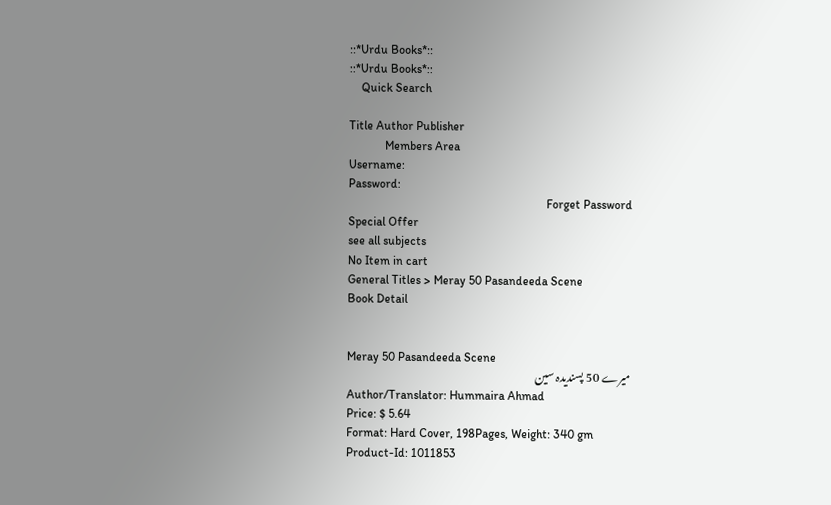::*Urdu Books*::
::*Urdu Books*::
    Quick Search

Title Author Publisher
            Members Area
Username:
Password:
                                                                  Forget Password
Special Offer
see all subjects
No Item in cart
General Titles > Meray 50 Pasandeeda Scene
Book Detail


Meray 50 Pasandeeda Scene
میرے 50 پسندیدہ سین
Author/Translator: Hummaira Ahmad
Price: $ 5.64
Format: Hard Cover, 198Pages, Weight: 340 gm
Product-Id: 1011853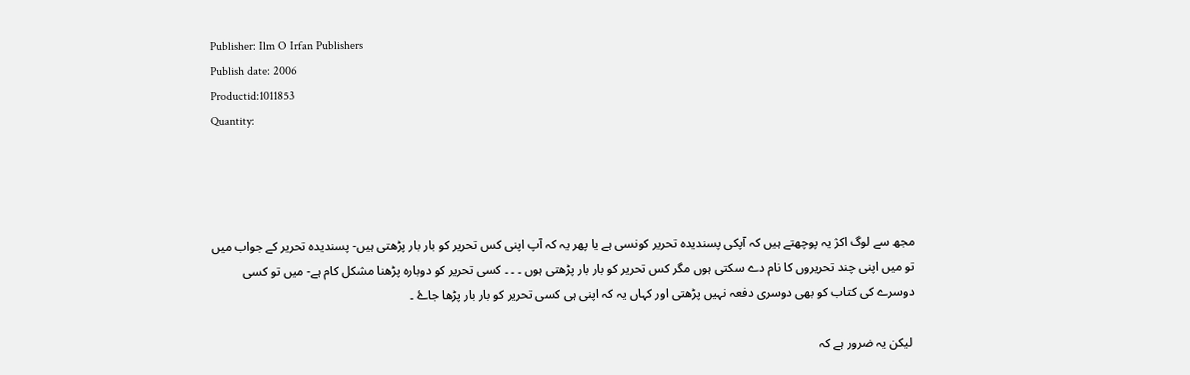Publisher: Ilm O Irfan Publishers
Publish date: 2006
Productid:1011853
Quantity:




مجھ سے لوگ اکژ یہ پوچھتے ہیں کہ آپکی پسندیدہ تحریر کونسی ہے یا پھر یہ کہ آپ اپنی کس تحریر کو بار بار پڑھتی ہیں- پسندیدہ تحریر کے جواب میں تو میں اپنی چند تحریروں کا نام دے سکتی ہوں مگر کس تحریر کو بار بار پڑھتی ہوں ۔ ۔ ۔ کسی تحریر کو دوبارہ پڑھنا مشکل کام ہے- میں تو کسی دوسرے کی کتاب کو بھی دوسری دفعہ نہیں پڑھتی اور کہاں یہ کہ اپنی ہی کسی تحریر کو بار بار پڑھا جاۓ ۔

 لیکن یہ ضرور ہے کہ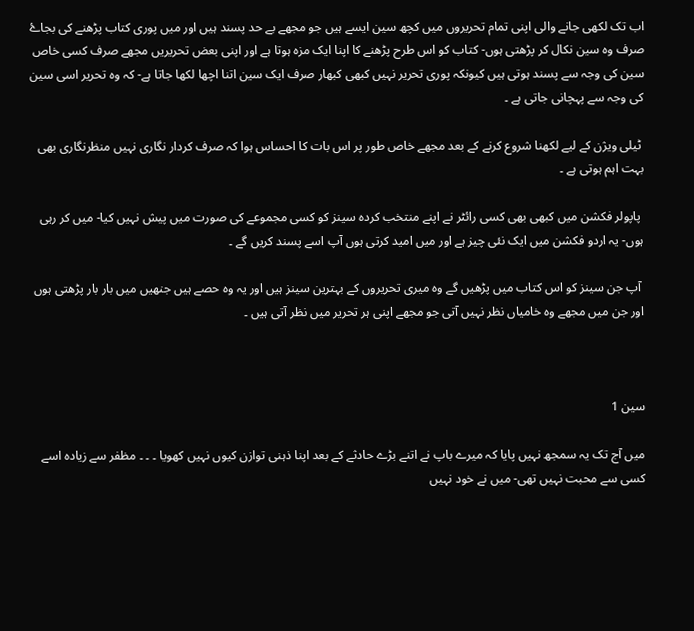اب تک لکھی جانے والی اپنی تمام تحریروں میں کچھ سین ایسے ہیں جو مجھے بے حد پسند ہیں اور میں پوری کتاب پڑھنے کی بجاۓ صرف وہ سین نکال کر پڑھتی ہوں- کتاب کو اس طرح پڑھنے کا اپنا ایک مزہ ہوتا ہے اور اپنی بعض تحریریں مجھے صرف کسی خاص سین کی وجہ سے پسند ہوتی ہیں کیونکہ پوری تحریر نہیں کبھی کبھار صرف ایک سین اتنا اچھا لکھا جاتا ہے- کہ وہ تحریر اسی سین کی وجہ سے پہچانی جاتی ہے ۔

 ٹیلی ویژن کے لیے لکھنا شروع کرنے کے بعد مجھے خاص طور پر اس بات کا احساس ہوا کہ صرف کردار نگاری نہیں منظرنگاری بھی بہت اہم ہوتی ہے ۔

 پاپولر فکشن میں کبھی بھی کسی رائٹر نے اپنے منتخب کردہ سینز کو کسی مجموعے کی صورت میں پیش نہیں کیا- میں کر رہی ہوں- یہ اردو فکشن میں ایک نئی چیز ہے اور میں امید کرتی ہوں آپ اسے پسند کریں گے ۔

 آپ جن سینز کو اس کتاب میں پڑھیں گے وہ میری تحریروں کے بہترین سینز ہیں اور یہ وہ حصے ہیں جنھیں میں بار بار پڑھتی ہوں اور جن میں مجھے وہ خامیاں نظر نہیں آتی جو مجھے اپنی ہر تحریر میں نظر آتی ہیں ۔



سین 1

میں آج تک یہ سمجھ نہیں پایا کہ میرے باپ نے اتنے بڑے حادثے کے بعد اپنا ذہنی توازن کیوں نہیں کھویا ۔ ۔ ۔ مظفر سے زیادہ اسے کسی سے محبت نہیں تھی- میں نے خود نہیں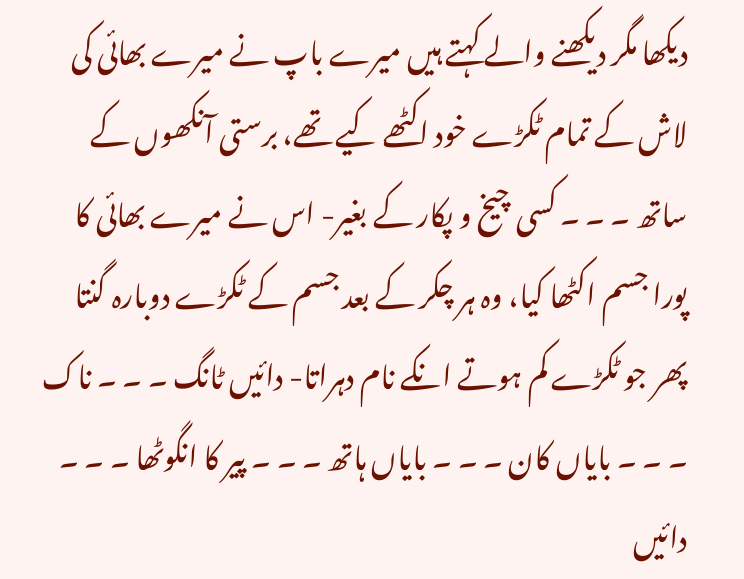دیکھا مگر دیکھنے والے کہتے ہیں میرے باپ نے میرے بھائی کی لاش کے تمام ٹکڑے خود اکٹھے کیے تھے، برستی آنکھوں کے ساتھ ۔ ۔ ۔ کسی چیخ و پکار کے بغیر- اس نے میرے بھائی کا پورا جسم اکٹھا کیا، وہ ہر چکر کے بعد جسم کے ٹکڑے دوبارہ گنتا پھر جو ٹکڑے کم ہوتے انکے نام دہراتا- دائیں ٹانگ ۔ ۔ ۔ ناک ۔ ۔ ۔ بایاں کان ۔ ۔ ۔ بایاں ہاتھ ۔ ۔ ۔ پیر کا انگوٹھا ۔ ۔ ۔ دائیں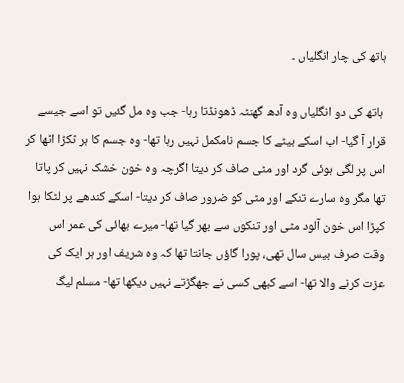ہاتھ کی چار انگلیاں ۔

 ہاتھ کی دو انگلیاں وہ آدھ گھنٹہ ڈھونڈتا رہا- جب وہ مل گئیں تو اسے جیسے قرار آ گیا- اب اسکے بیٹے کا جسم نامکمل نہیں رہا تھا- وہ جسم کا ہر ٹکڑا اٹھا کر اس پر لگی ہوئی گرد اور مٹی صاف کر دیتا اگرچہ وہ خون خشک نہیں کر پاتا تھا مگر وہ سارے تنکے اور مٹی کو ضرور صاف کر دیتا- اسکے کندھے پر لٹکا ہوا کپڑا اس خون آلود مٹی اور تنکوں سے بھر گیا تھا- میرے بھائی کی عمر اس وقت صرف بیس سال تھی، پورا گاؤں جانتا تھا کہ وہ شریف اور ہر ایک کی عزت کرنے والا تھا- اسے کبھی کسی نے جھگڑتے نہیں دیکھا تھا- مسلم لیگ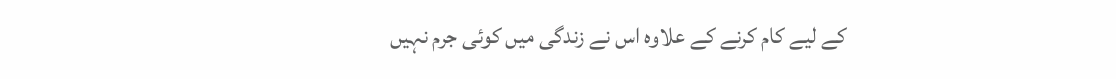کے لیے کام کرنے کے علاوہ اس نے زندگی میں کوئی جرم نہیں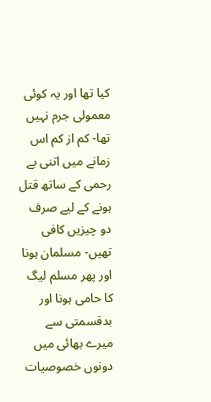کیا تھا اور یہ کوئی معمولی جرم نہیں تھا- کم از کم اس زمانے میں اتنی بے رحمی کے ساتھ قتل ہونے کے لیے صرف دو چیزیں کافی تھیں- مسلمان ہونا اور پھر مسلم لیگ کا حامی ہونا اور بدقسمتی سے میرے بھائی میں دونوں خصوصیات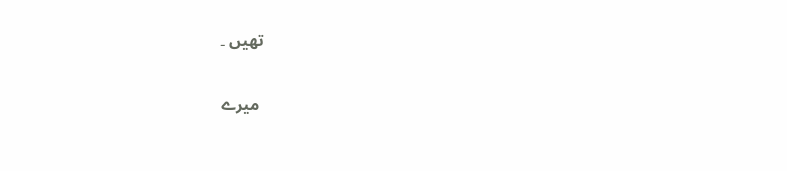تھیں ۔

 میرے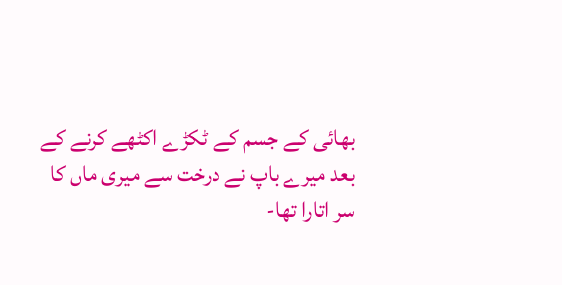بھائی کے جسم کے ٹکڑے اکٹھے کرنے کے بعد میرے باپ نے درخت سے میری ماں کا سر اتارا تھا-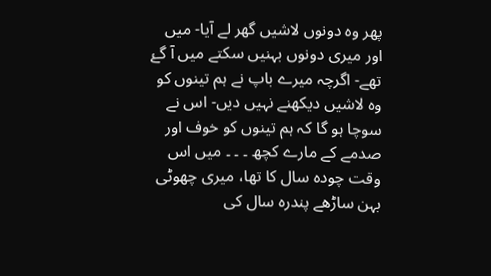پھر وہ دونوں لاشیں گھر لے آیا- میں اور میری دونوں بہنیں سکتے میں آ گۓ تھے- اگرچہ میرے باپ نے ہم تینوں کو وہ لاشیں دیکھنے نہیں دیں- اس نے سوچا ہو گا کہ ہم تینوں کو خوف اور صدمے کے مارے کچھ ۔ ۔ ۔ میں اس وقت چودہ سال کا تھا، میری چھوٹی بہن ساڑھے پندرہ سال کی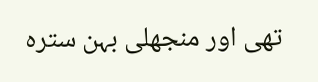تھی اور منجھلی بہن سترہ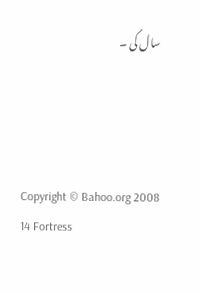سال کی ۔




Copyright © Bahoo.org 2008
14 Fortress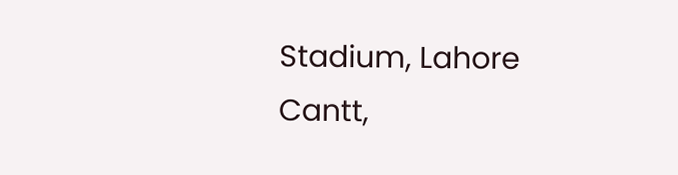Stadium, Lahore Cantt,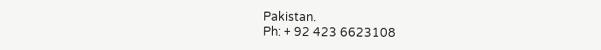Pakistan.
Ph: + 92 423 6623108